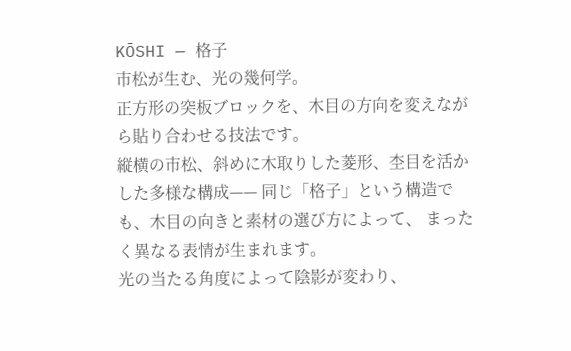KŌSHI — 格子
市松が生む、光の幾何学。
正方形の突板ブロックを、木目の方向を変えながら貼り合わせる技法です。
縦横の市松、斜めに木取りした菱形、杢目を活かした多様な構成—— 同じ「格子」という構造でも、木目の向きと素材の選び方によって、 まったく異なる表情が生まれます。
光の当たる角度によって陰影が変わり、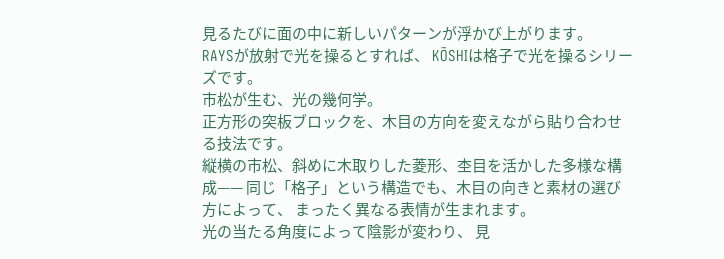見るたびに面の中に新しいパターンが浮かび上がります。
RAYSが放射で光を操るとすれば、 KŌSHIは格子で光を操るシリーズです。
市松が生む、光の幾何学。
正方形の突板ブロックを、木目の方向を変えながら貼り合わせる技法です。
縦横の市松、斜めに木取りした菱形、杢目を活かした多様な構成—— 同じ「格子」という構造でも、木目の向きと素材の選び方によって、 まったく異なる表情が生まれます。
光の当たる角度によって陰影が変わり、 見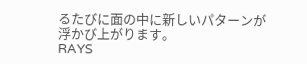るたびに面の中に新しいパターンが浮かび上がります。
RAYS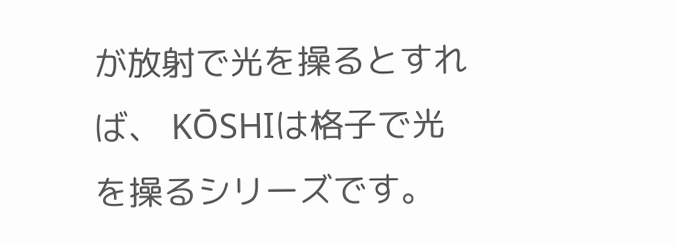が放射で光を操るとすれば、 KŌSHIは格子で光を操るシリーズです。